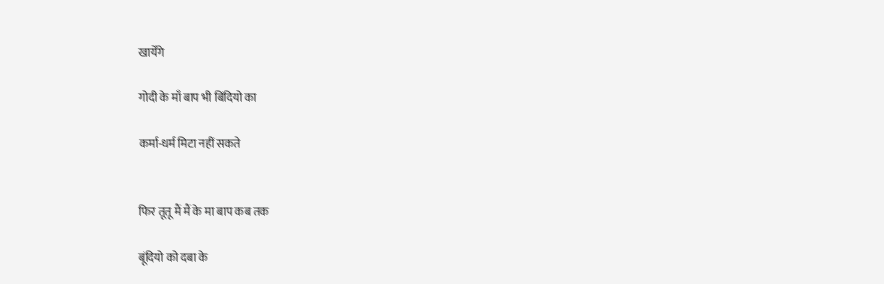खायेँगे

गोदी के माँ बाप भी बिंदियो का

कर्मा-धर्म मिटा नहीं सकते


फिर तूतू मैं मैं के मा बाप कब तक

बूंदियो को दबा के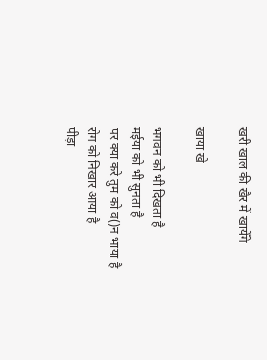खरी खाल की खैर में खायेँगे

खाया खे

भगवन को भी दिखता है
मईया को भी सुनता है
पर क्या करे तुम को व()न भाया है
रोग को निखार आया है
पीड़ा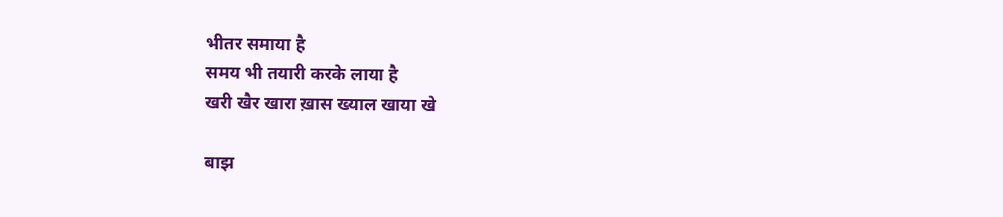भीतर समाया है
समय भी तयारी करके लाया है
खरी खैर खारा ख़ास ख्याल खाया खे

बाझ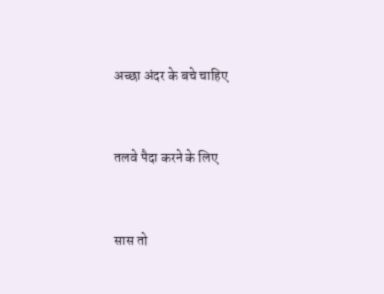अच्छा अंदर के बचे चाहिए


तलवे पैदा करने के लिए


सास तो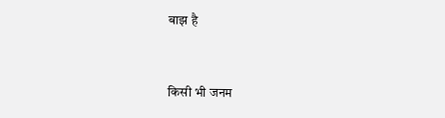बाझ है


किसी भी जनम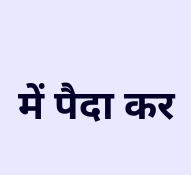में पैदा कर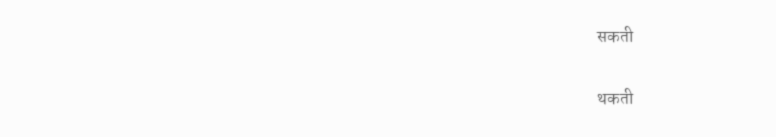सकती

थकती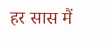हर सास मैं